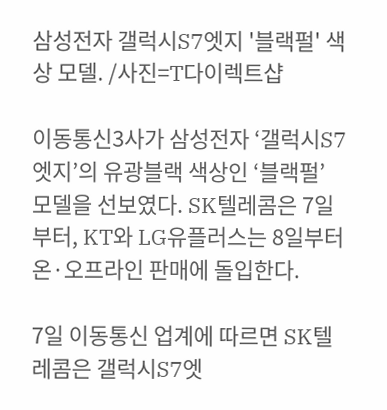삼성전자 갤럭시S7엣지 '블랙펄' 색상 모델. /사진=T다이렉트샵

이동통신3사가 삼성전자 ‘갤럭시S7엣지’의 유광블랙 색상인 ‘블랙펄’ 모델을 선보였다. SK텔레콤은 7일부터, KT와 LG유플러스는 8일부터 온·오프라인 판매에 돌입한다.

7일 이동통신 업계에 따르면 SK텔레콤은 갤럭시S7엣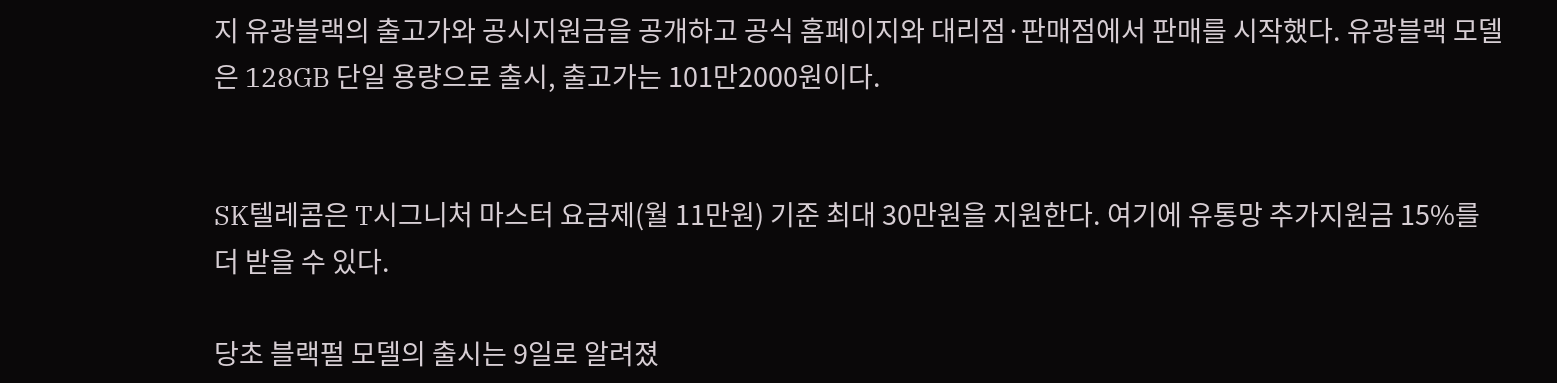지 유광블랙의 출고가와 공시지원금을 공개하고 공식 홈페이지와 대리점·판매점에서 판매를 시작했다. 유광블랙 모델은 128GB 단일 용량으로 출시, 출고가는 101만2000원이다.


SK텔레콤은 T시그니처 마스터 요금제(월 11만원) 기준 최대 30만원을 지원한다. 여기에 유통망 추가지원금 15%를 더 받을 수 있다.

당초 블랙펄 모델의 출시는 9일로 알려졌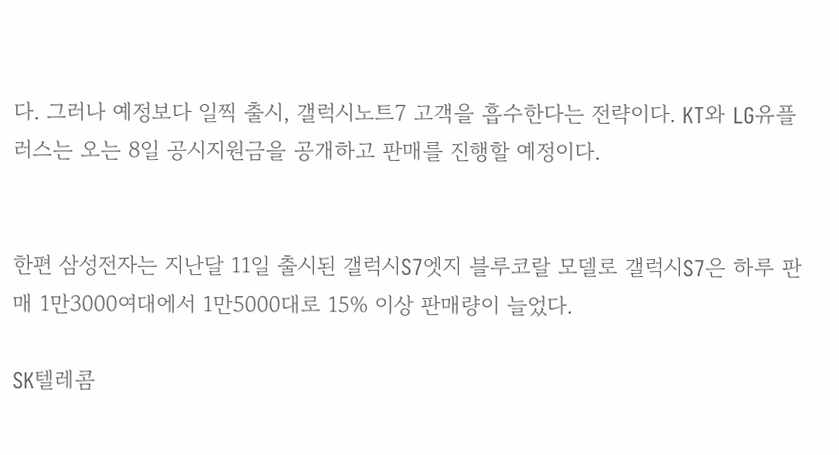다. 그러나 예정보다 일찍 출시, 갤럭시노트7 고객을 흡수한다는 전략이다. KT와 LG유플러스는 오는 8일 공시지원금을 공개하고 판매를 진행할 예정이다.


한편 삼성전자는 지난달 11일 출시된 갤럭시S7엣지 블루코랄 모델로 갤럭시S7은 하루 판매 1만3000여대에서 1만5000대로 15% 이상 판매량이 늘었다.

SK텔레콤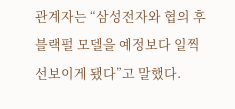관계자는 “삼성전자와 협의 후 블랙펄 모델을 예정보다 일찍 선보이게 됐다”고 말했다.